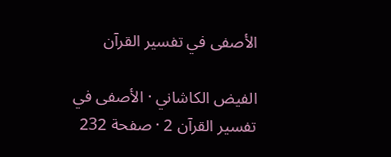الأصفى في تفسير القرآن

الفيض الكاشاني · الأصفى في تفسير القرآن 2 · صفحة 232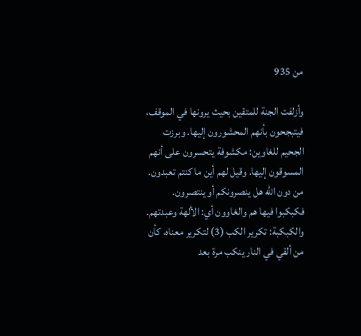من 935

وأزلفت الجنة للمتقين بحيث يرونها في الموقف، فيتبجحون بأنهم المحشورون إليها. وبرزت الجحيم للغاوين: مكشوفة يتحسرون على أنهم المسوقون إليها. وقيل لهم أين ما كنتم تعبدون. من دون الله هل ينصرونكم أو ينتصرون. فكبكبوا فيها هم والغاوون أي: الألهة وعبدتهم. والكبكبة: تكرير الكب (3) لتكرير معناه، كأن من ألقي في النار ينكب مرة بعد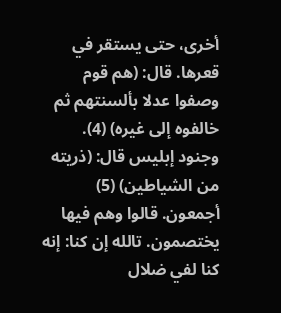أخرى، حتى يستقر في قعرها. قال: (هم قوم وصفوا عدلا بألسنتهم ثم خالفوه إلى غيره) (4). وجنود إبليس قال: (ذريته من الشياطين) (5) أجمعون. قالوا وهم فيها يختصمون. تالله إن كنا: إنه كنا لفي ضلال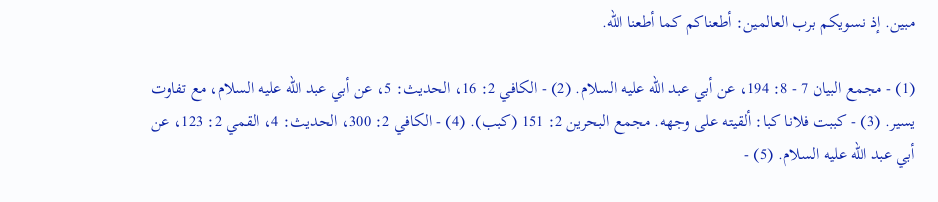مبين. إذ نسويكم برب العالمين: أطعناكم كما أطعنا الله.

(1) - مجمع البيان 7 - 8: 194، عن أبي عبد الله عليه السلام. (2) - الكافي 2: 16، الحديث: 5، عن أبي عبد الله عليه السلام، مع تفاوت يسير. (3) - كببت فلانا كبا: ألقيته على وجهه. مجمع البحرين 2: 151 (كبب). (4) - الكافي 2: 300، الحديث: 4، القمي 2: 123، عن أبي عبد الله عليه السلام. (5) -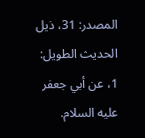المصدر: 31، ذيل الحديث الطويل: 1، عن أبي جعفر عليه السلام.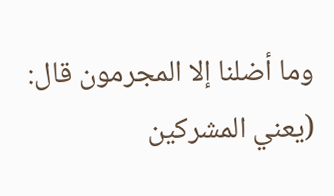وما أضلنا إلا المجرمون قال: (يعني المشركين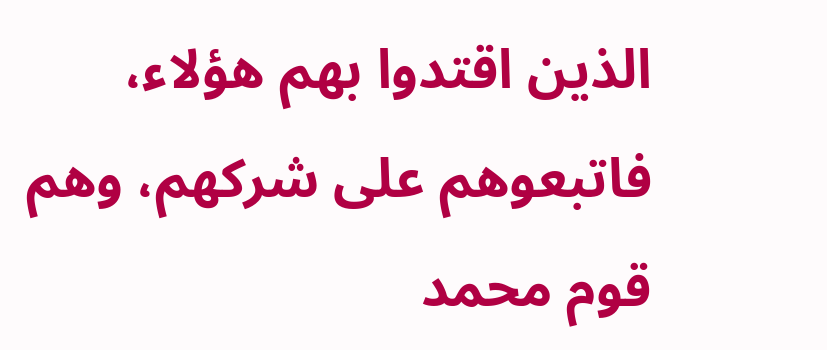الذين اقتدوا بهم هؤلاء، فاتبعوهم على شركهم، وهم قوم محمد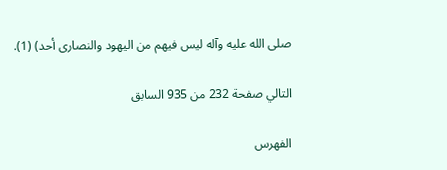صلى الله عليه وآله ليس فيهم من اليهود والنصارى أحد) (1).

التالي صفحة 232 من 935 السابق

الفهرس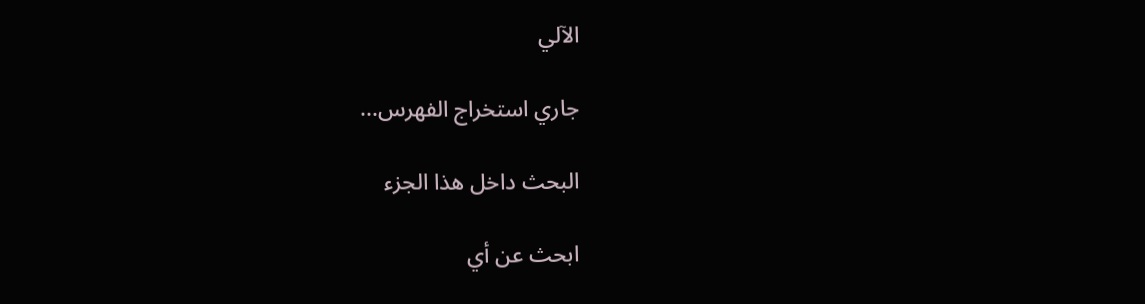الآلي

جاري استخراج الفهرس...

البحث داخل هذا الجزء

ابحث عن أي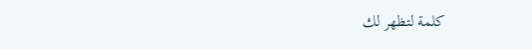كلمة لتظهر لك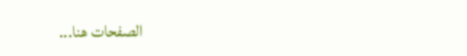الصفحات هنا...